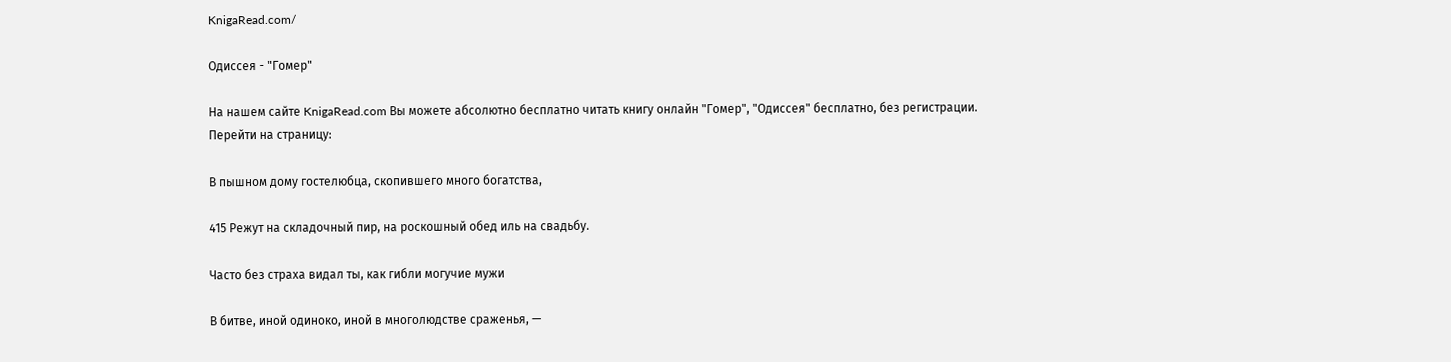KnigaRead.com/

Одиссея - "Гомер"

На нашем сайте KnigaRead.com Вы можете абсолютно бесплатно читать книгу онлайн "Гомер", "Одиссея" бесплатно, без регистрации.
Перейти на страницу:

В пышном дому гостелюбца, скопившего много богатства,

415 Режут на складочный пир, на роскошный обед иль на свадьбу.

Часто без страха видал ты, как гибли могучие мужи

В битве, иной одиноко, иной в многолюдстве сраженья, —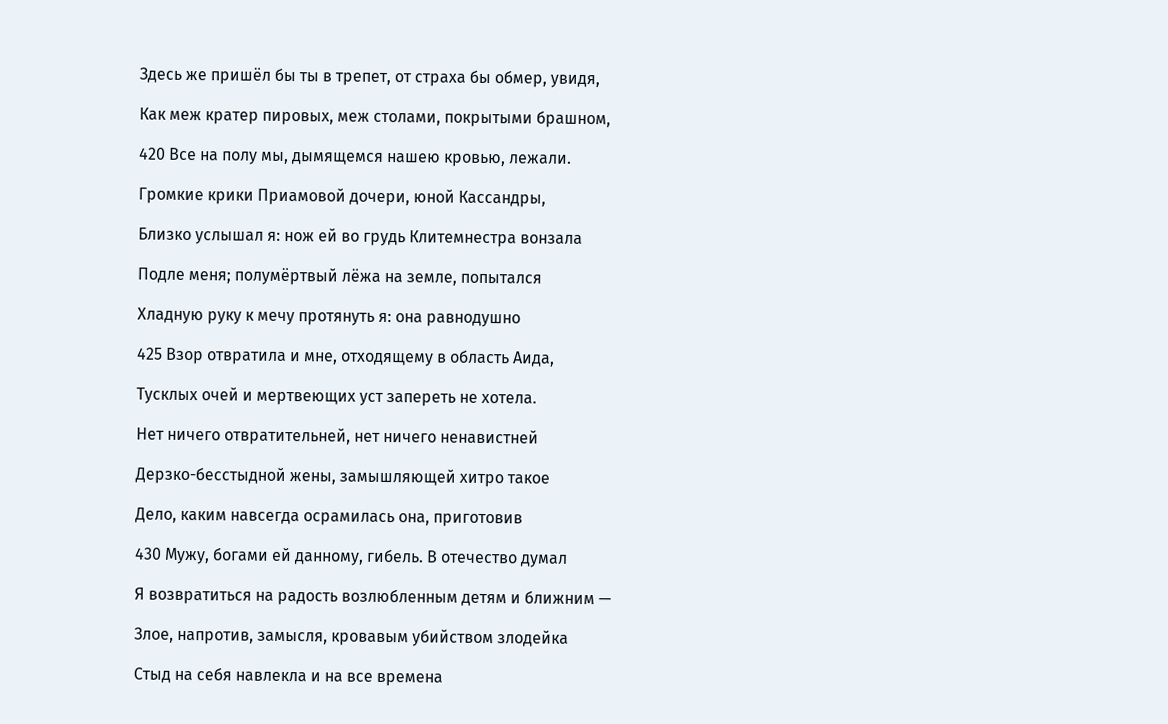Здесь же пришёл бы ты в трепет, от страха бы обмер, увидя,

Как меж кратер пировых, меж столами, покрытыми брашном,

420 Все на полу мы, дымящемся нашею кровью, лежали.

Громкие крики Приамовой дочери, юной Кассандры,

Близко услышал я: нож ей во грудь Клитемнестра вонзала

Подле меня; полумёртвый лёжа на земле, попытался

Хладную руку к мечу протянуть я: она равнодушно

425 Взор отвратила и мне, отходящему в область Аида,

Тусклых очей и мертвеющих уст запереть не хотела.

Нет ничего отвратительней, нет ничего ненавистней

Дерзко-бесстыдной жены, замышляющей хитро такое

Дело, каким навсегда осрамилась она, приготовив

430 Мужу, богами ей данному, гибель. В отечество думал

Я возвратиться на радость возлюбленным детям и ближним —

Злое, напротив, замысля, кровавым убийством злодейка

Стыд на себя навлекла и на все времена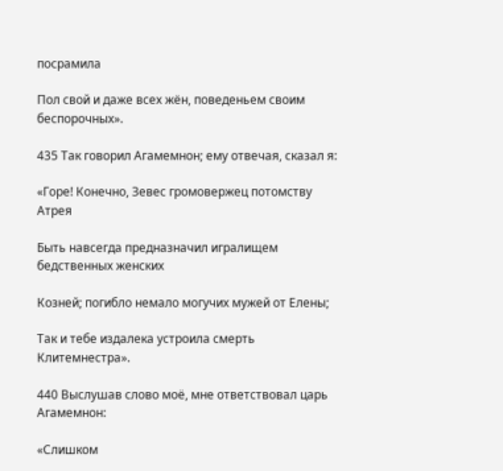посрамила

Пол свой и даже всех жён, поведеньем своим беспорочных».

435 Так говорил Агамемнон; ему отвечая, сказал я:

«Горе! Конечно, Зевес громовержец потомству Атрея

Быть навсегда предназначил игралищем бедственных женских

Козней; погибло немало могучих мужей от Елены;

Так и тебе издалека устроила смерть Клитемнестра».

440 Выслушав слово моё, мне ответствовал царь Агамемнон:

«Слишком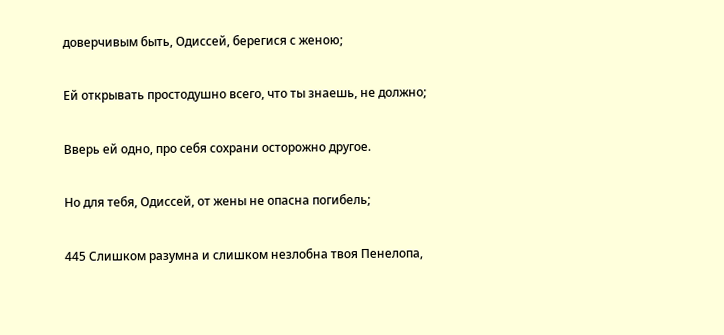доверчивым быть, Одиссей, берегися с женою;

Ей открывать простодушно всего, что ты знаешь, не должно;

Вверь ей одно, про себя сохрани осторожно другое.

Но для тебя, Одиссей, от жены не опасна погибель;

445 Слишком разумна и слишком незлобна твоя Пенелопа,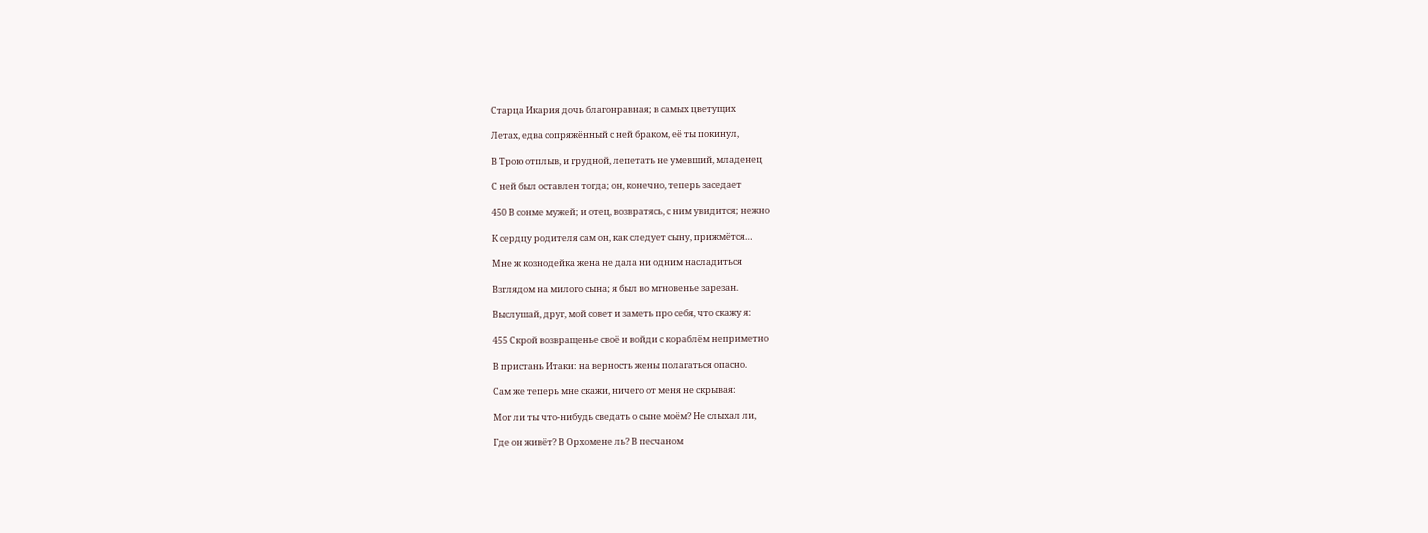Старца Икария дочь благонравная; в самых цветущих

Летах, едва сопряжённый с ней браком, её ты покинул,

В Трою отплыв, и грудной, лепетать не умевший, младенец

С ней был оставлен тогда; он, конечно, теперь заседает

450 В сонме мужей; и отец, возвратясь, с ним увидится; нежно

К сердцу родителя сам он, как следует сыну, прижмётся…

Мне ж кознодейка жена не дала ни одним насладиться

Взглядом на милого сына; я был во мгновенье зарезан.

Выслушай, друг, мой совет и заметь про себя, что скажу я:

455 Скрой возвращенье своё и войди с кораблём неприметно

В пристань Итаки: на верность жены полагаться опасно.

Сам же теперь мне скажи, ничего от меня не скрывая:

Мог ли ты что-нибудь сведать о сыне моём? Не слыхал ли,

Где он живёт? В Орхомене ль? В песчаном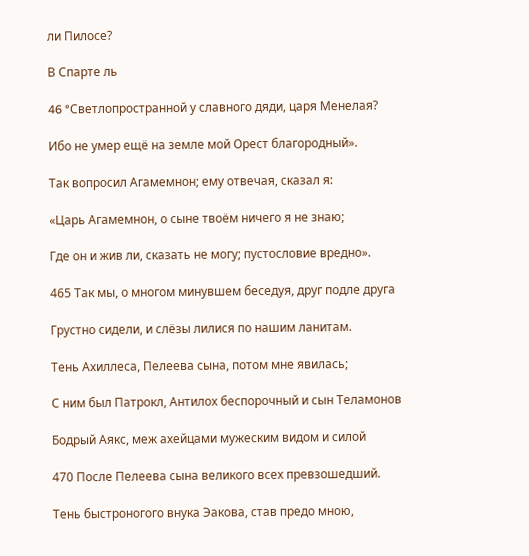ли Пилосе?

В Спарте ль

46 °Cветлопространной у славного дяди, царя Менелая?

Ибо не умер ещё на земле мой Орест благородный».

Так вопросил Агамемнон; ему отвечая, сказал я:

«Царь Агамемнон, о сыне твоём ничего я не знаю;

Где он и жив ли, сказать не могу; пустословие вредно».

465 Так мы, о многом минувшем беседуя, друг подле друга

Грустно сидели, и слёзы лилися по нашим ланитам.

Тень Ахиллеса, Пелеева сына, потом мне явилась;

С ним был Патрокл, Антилох беспорочный и сын Теламонов

Бодрый Аякс, меж ахейцами мужеским видом и силой

470 После Пелеева сына великого всех превзошедший.

Тень быстроногого внука Эакова, став предо мною,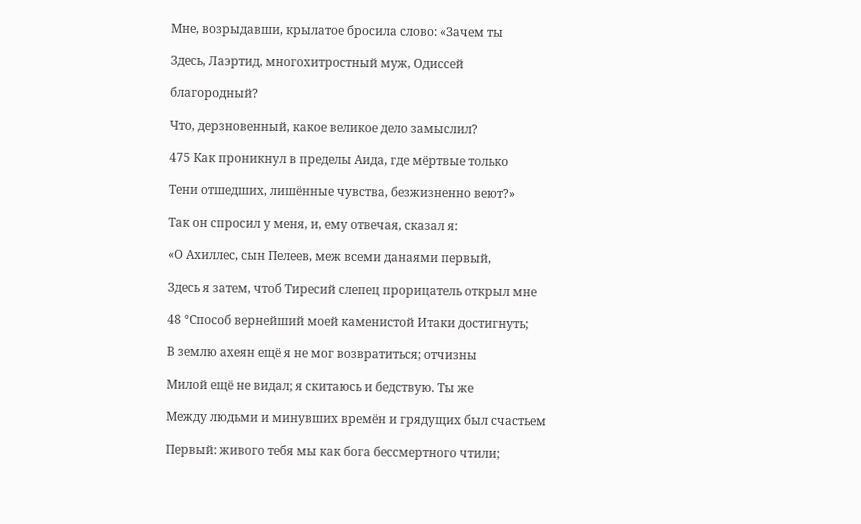Мне, возрыдавши, крылатое бросила слово: «Зачем ты

Здесь, Лаэртид, многохитростный муж, Одиссей

благородный?

Что, дерзновенный, какое великое дело замыслил?

475 Как проникнул в пределы Аида, где мёртвые только

Тени отшедших, лишённые чувства, безжизненно веют?»

Так он спросил у меня, и, ему отвечая, сказал я:

«О Ахиллес, сын Пелеев, меж всеми данаями первый,

Здесь я затем, чтоб Тиресий слепец прорицатель открыл мне

48 °Cпособ вернейший моей каменистой Итаки достигнуть;

В землю ахеян ещё я не мог возвратиться; отчизны

Милой ещё не видал; я скитаюсь и бедствую. Ты же

Между людьми и минувших времён и грядущих был счастьем

Первый: живого тебя мы как бога бессмертного чтили;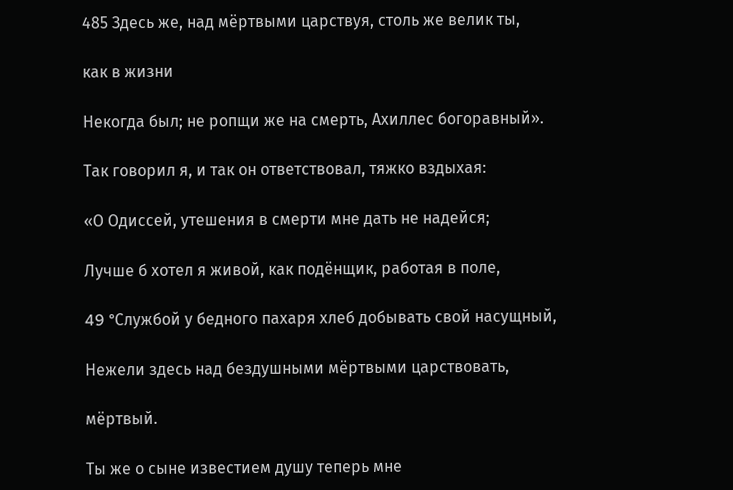485 Здесь же, над мёртвыми царствуя, столь же велик ты,

как в жизни

Некогда был; не ропщи же на смерть, Ахиллес богоравный».

Так говорил я, и так он ответствовал, тяжко вздыхая:

«О Одиссей, утешения в смерти мне дать не надейся;

Лучше б хотел я живой, как подёнщик, работая в поле,

49 °Cлужбой у бедного пахаря хлеб добывать свой насущный,

Нежели здесь над бездушными мёртвыми царствовать,

мёртвый.

Ты же о сыне известием душу теперь мне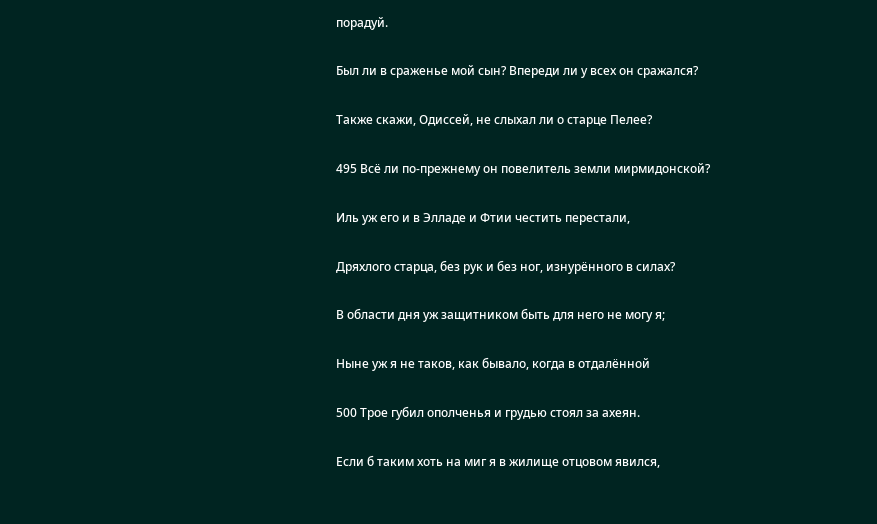порадуй.

Был ли в сраженье мой сын? Впереди ли у всех он сражался?

Также скажи, Одиссей, не слыхал ли о старце Пелее?

495 Всё ли по-прежнему он повелитель земли мирмидонской?

Иль уж его и в Элладе и Фтии честить перестали,

Дряхлого старца, без рук и без ног, изнурённого в силах?

В области дня уж защитником быть для него не могу я;

Ныне уж я не таков, как бывало, когда в отдалённой

500 Трое губил ополченья и грудью стоял за ахеян.

Если б таким хоть на миг я в жилище отцовом явился,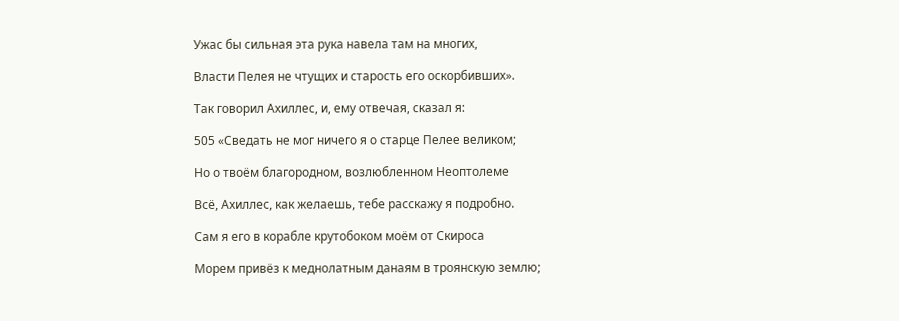Ужас бы сильная эта рука навела там на многих,

Власти Пелея не чтущих и старость его оскорбивших».

Так говорил Ахиллес, и, ему отвечая, сказал я:

505 «Сведать не мог ничего я о старце Пелее великом;

Но о твоём благородном, возлюбленном Неоптолеме

Всё, Ахиллес, как желаешь, тебе расскажу я подробно.

Сам я его в корабле крутобоком моём от Скироса

Морем привёз к меднолатным данаям в троянскую землю;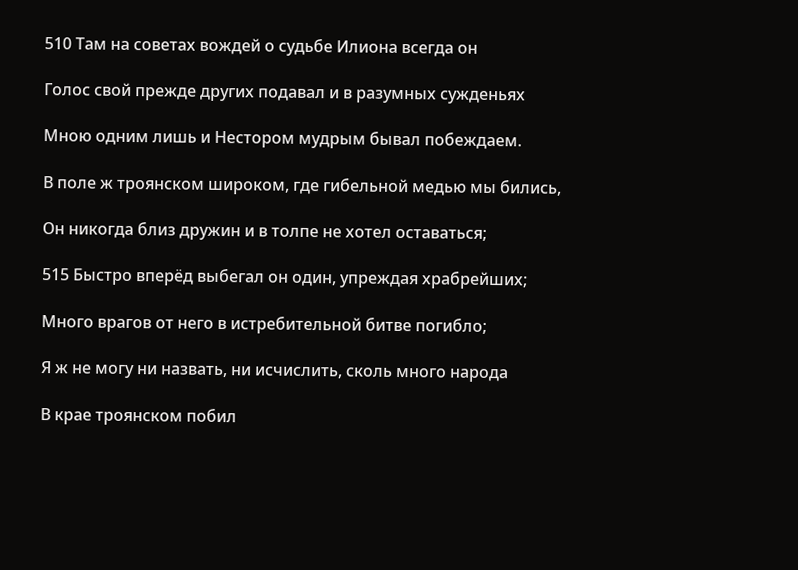510 Там на советах вождей о судьбе Илиона всегда он

Голос свой прежде других подавал и в разумных сужденьях

Мною одним лишь и Нестором мудрым бывал побеждаем.

В поле ж троянском широком, где гибельной медью мы бились,

Он никогда близ дружин и в толпе не хотел оставаться;

515 Быстро вперёд выбегал он один, упреждая храбрейших;

Много врагов от него в истребительной битве погибло;

Я ж не могу ни назвать, ни исчислить, сколь много народа

В крае троянском побил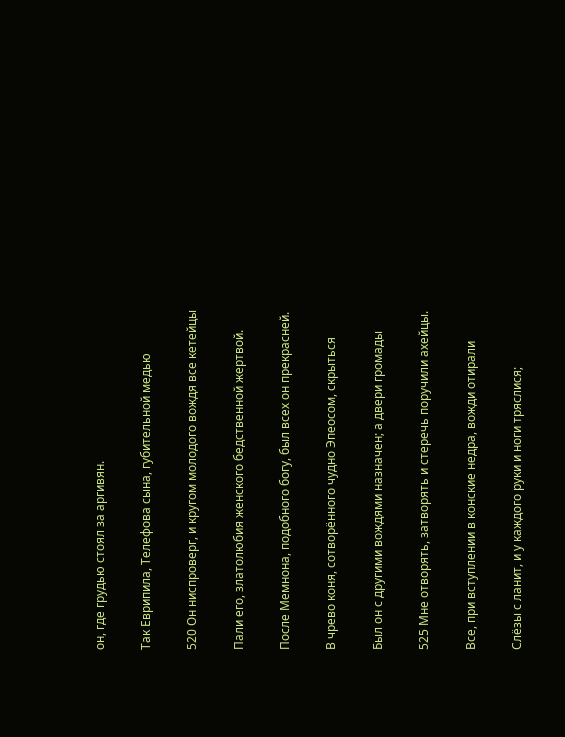он, где грудью стоял за аргивян.

Так Еврипила, Телефова сына, губительной медью

520 Он ниспроверг, и кругом молодого вождя все кетейцы

Пали его, златолюбия женского бедственной жертвой.

После Мемнона, подобного богу, был всех он прекрасней.

В чрево коня, сотворённого чудно Эпеосом, скрыться

Был он с другими вождями назначен; а двери громады

525 Мне отворять, затворять и стеречь поручили ахейцы.

Все, при вступлении в конские недра, вожди отирали

Слёзы с ланит, и у каждого руки и ноги тряслися;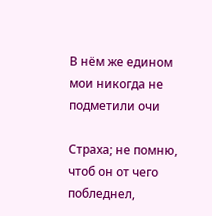В нём же едином мои никогда не подметили очи

Страха; не помню, чтоб он от чего побледнел,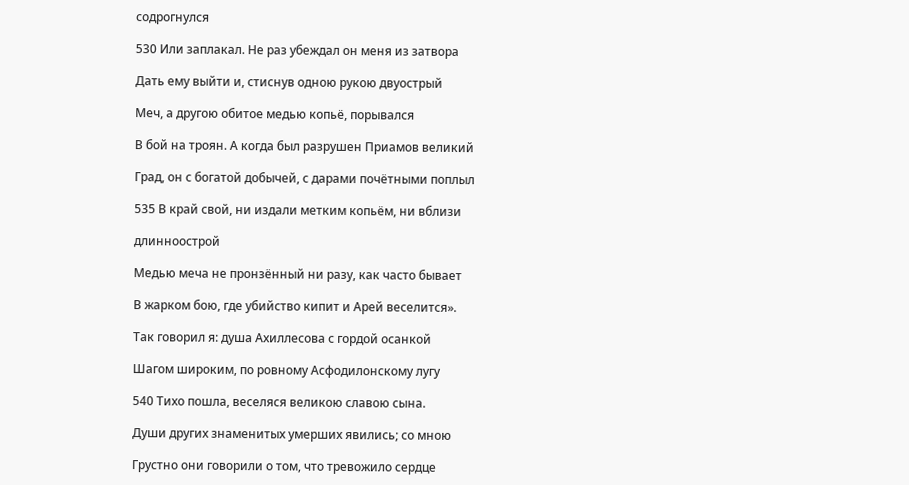содрогнулся

530 Или заплакал. Не раз убеждал он меня из затвора

Дать ему выйти и, стиснув одною рукою двуострый

Меч, а другою обитое медью копьё, порывался

В бой на троян. А когда был разрушен Приамов великий

Град, он с богатой добычей, с дарами почётными поплыл

535 В край свой, ни издали метким копьём, ни вблизи

длинноострой

Медью меча не пронзённый ни разу, как часто бывает

В жарком бою, где убийство кипит и Арей веселится».

Так говорил я: душа Ахиллесова с гордой осанкой

Шагом широким, по ровному Асфодилонскому лугу

540 Тихо пошла, веселяся великою славою сына.

Души других знаменитых умерших явились; со мною

Грустно они говорили о том, что тревожило сердце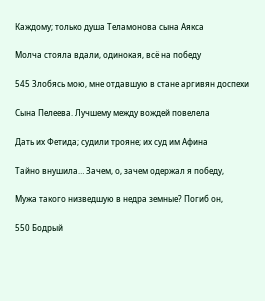Каждому; только душа Теламонова сына Аякса

Молча стояла вдали, одинокая, всё на победу

545 Злобясь мою, мне отдавшую в стане аргивян доспехи

Сына Пелеева. Лучшему между вождей повелела

Дать их Фетида; судили трояне; их суд им Афина

Тайно внушила… Зачем, о, зачем одержал я победу,

Мужа такого низведшую в недра земные? Погиб он,

550 Бодрый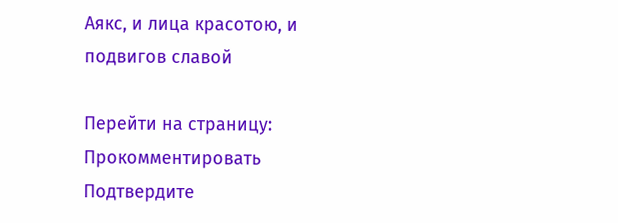Аякс, и лица красотою, и подвигов славой

Перейти на страницу:
Прокомментировать
Подтвердите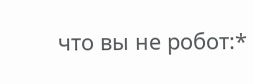что вы не робот:*